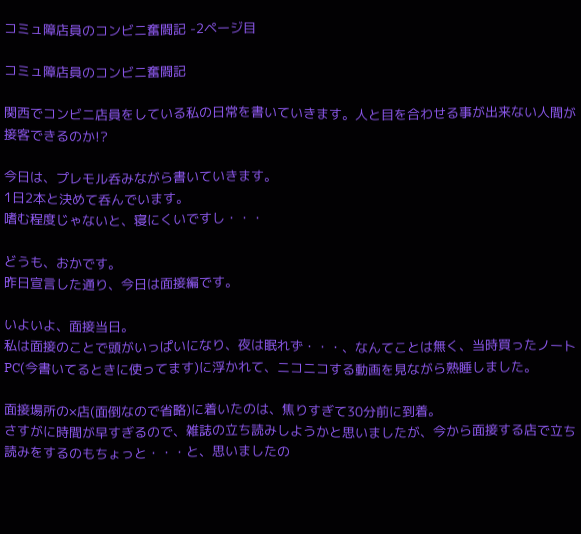コミュ障店員のコンビニ奮闘記 -2ページ目

コミュ障店員のコンビニ奮闘記

関西でコンビニ店員をしている私の日常を書いていきます。人と目を合わせる事が出来ない人間が接客できるのか!?

今日は、プレモル呑みながら書いていきます。
1日2本と決めて呑んでいます。
嗜む程度じゃないと、寝にくいですし・・・

どうも、おかです。
昨日宣言した通り、今日は面接編です。

いよいよ、面接当日。
私は面接のことで頭がいっぱいになり、夜は眠れず・・・、なんてことは無く、当時買ったノートPC(今書いてるときに使ってます)に浮かれて、ニコニコする動画を見ながら熟睡しました。

面接場所の×店(面倒なので省略)に着いたのは、焦りすぎて30分前に到着。
さすがに時間が早すぎるので、雑誌の立ち読みしようかと思いましたが、今から面接する店で立ち読みをするのもちょっと・・・と、思いましたの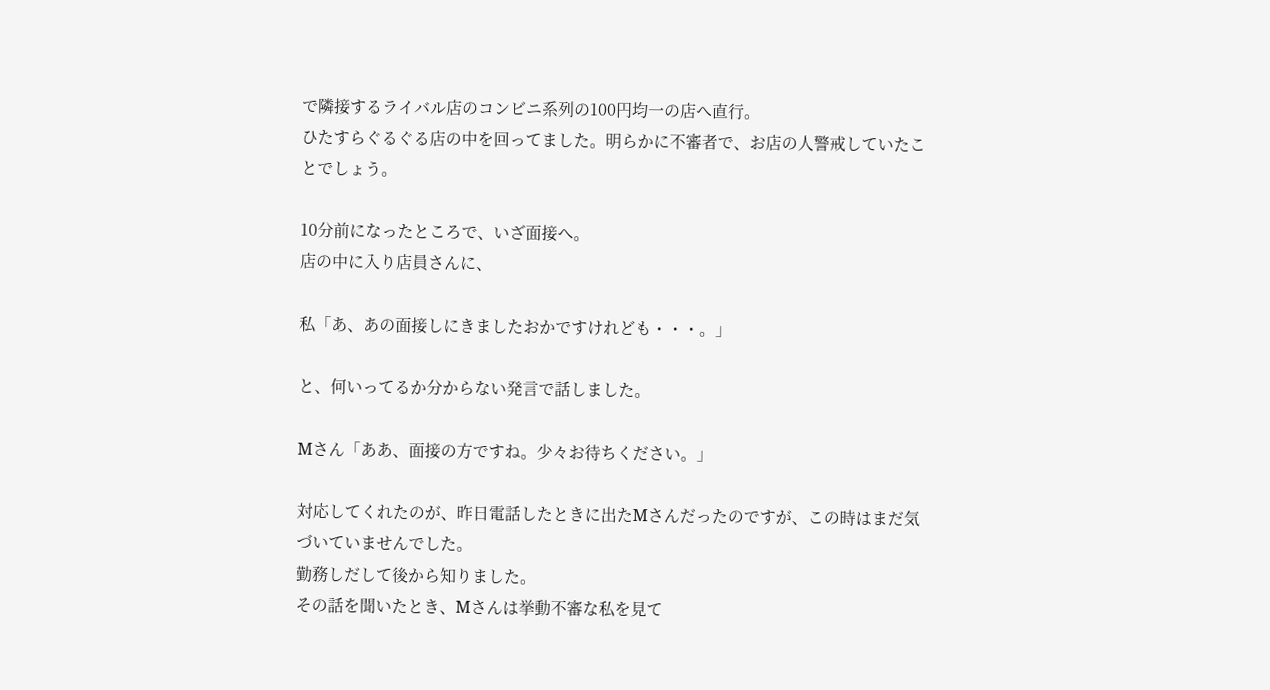で隣接するライバル店のコンビニ系列の100円均一の店へ直行。
ひたすらぐるぐる店の中を回ってました。明らかに不審者で、お店の人警戒していたことでしょう。

10分前になったところで、いざ面接へ。
店の中に入り店員さんに、

私「あ、あの面接しにきましたおかですけれども・・・。」

と、何いってるか分からない発言で話しました。

Mさん「ああ、面接の方ですね。少々お待ちください。」

対応してくれたのが、昨日電話したときに出たMさんだったのですが、この時はまだ気づいていませんでした。
勤務しだして後から知りました。
その話を聞いたとき、Mさんは挙動不審な私を見て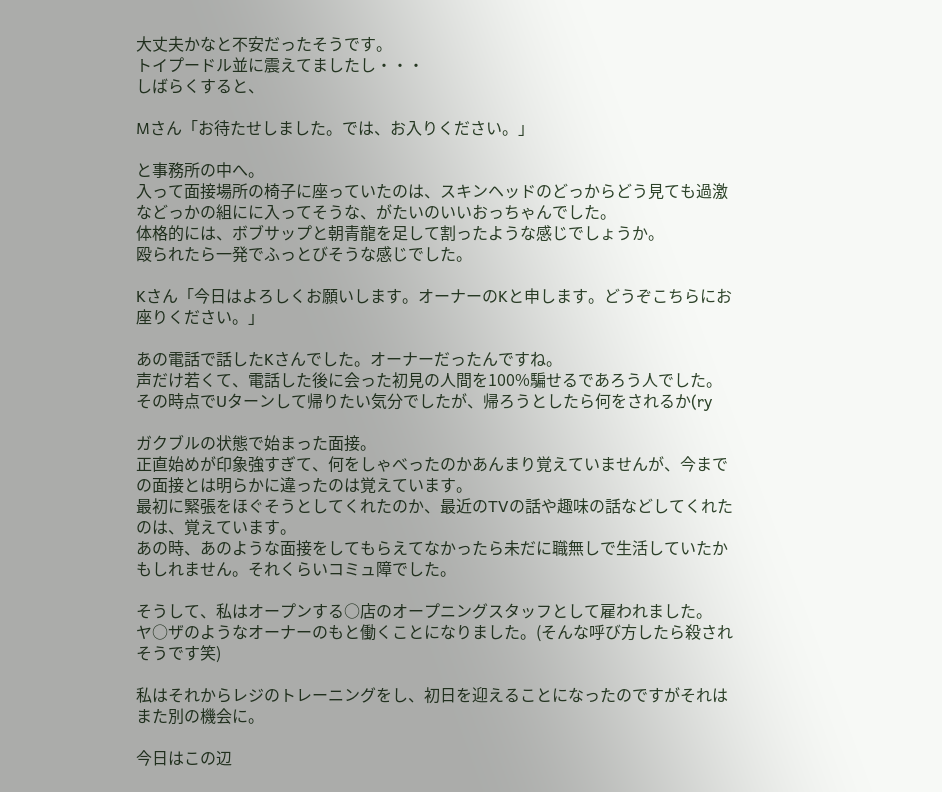大丈夫かなと不安だったそうです。
トイプードル並に震えてましたし・・・
しばらくすると、

Mさん「お待たせしました。では、お入りください。」

と事務所の中へ。
入って面接場所の椅子に座っていたのは、スキンヘッドのどっからどう見ても過激などっかの組にに入ってそうな、がたいのいいおっちゃんでした。
体格的には、ボブサップと朝青龍を足して割ったような感じでしょうか。
殴られたら一発でふっとびそうな感じでした。

Kさん「今日はよろしくお願いします。オーナーのKと申します。どうぞこちらにお座りください。」

あの電話で話したKさんでした。オーナーだったんですね。
声だけ若くて、電話した後に会った初見の人間を100%騙せるであろう人でした。
その時点でUターンして帰りたい気分でしたが、帰ろうとしたら何をされるか(ry

ガクブルの状態で始まった面接。
正直始めが印象強すぎて、何をしゃべったのかあんまり覚えていませんが、今までの面接とは明らかに違ったのは覚えています。
最初に緊張をほぐそうとしてくれたのか、最近のTVの話や趣味の話などしてくれたのは、覚えています。
あの時、あのような面接をしてもらえてなかったら未だに職無しで生活していたかもしれません。それくらいコミュ障でした。

そうして、私はオープンする○店のオープニングスタッフとして雇われました。
ヤ○ザのようなオーナーのもと働くことになりました。(そんな呼び方したら殺されそうです笑)

私はそれからレジのトレーニングをし、初日を迎えることになったのですがそれはまた別の機会に。

今日はこの辺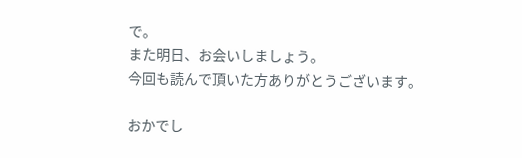で。
また明日、お会いしましょう。
今回も読んで頂いた方ありがとうございます。

おかでし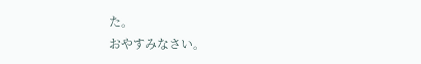た。
おやすみなさい。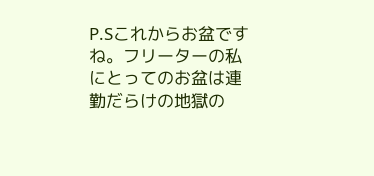P.Sこれからお盆ですね。フリーターの私にとってのお盆は連勤だらけの地獄の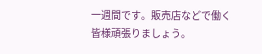一週間です。販売店などで働く皆様頑張りましょう。